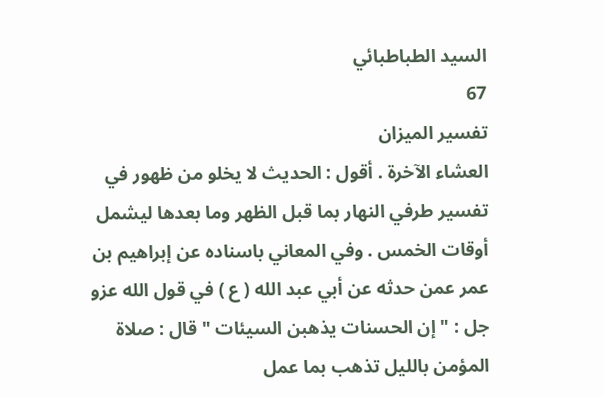السيد الطباطبائي
67
تفسير الميزان
العشاء الآخرة . أقول : الحديث لا يخلو من ظهور في تفسير طرفي النهار بما قبل الظهر وما بعدها ليشمل أوقات الخمس . وفي المعاني باسناده عن إبراهيم بن عمر عمن حدثه عن أبي عبد الله ( ع ) في قول الله عزو جل : " إن الحسنات يذهبن السيئات " قال : صلاة المؤمن بالليل تذهب بما عمل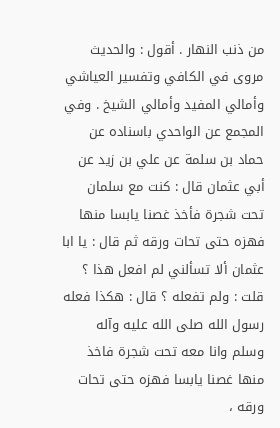من ذنب النهار . أقول : والحديث مروى في الكافي وتفسير العياشي وأمالي المفيد وأمالي الشيخ . وفي المجمع عن الواحدي باسناده عن حماد بن سلمة عن علي بن زيد عن أبي عثمان قال : كنت مع سلمان تحت شجرة فأخذ غصنا يابسا منها فهزه حتى تحات ورقه ثم قال : يا ابا عثمان ألا تسألني لم افعل هذا ؟ قلت : ولم تفعله ؟ قال : هكذا فعله رسول الله صلى الله عليه وآله وسلم وانا معه تحت شجرة فاخذ منها غصنا يابسا فهزه حتى تحات ورقه ،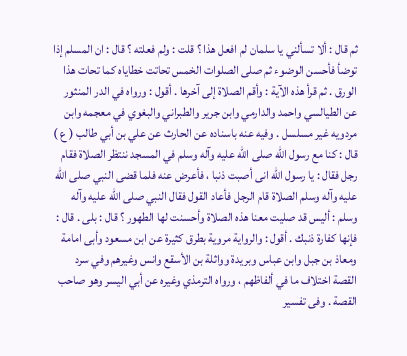ثم قال : ألا تسألني يا سلمان لم افعل هذا ؟ قلت : ولم فعلته ؟ قال : ان المسلم إذا توضأ فأحسن الوضوء ثم صلى الصلوات الخمس تحاتت خطاياه كما تحات هذا الورق . ثم قرأ هذه الآية : وأقم الصلاة إلى آخرها . أقول : ورواه في الدر المنثور عن الطيالسي واحمد والدارمي وابن جرير والطبراني والبغوي في معجمه وابن مردويه غير مسلسل . وفيه عنه باسناده عن الحارث عن علي بن أبي طالب ( ع ) قال : كنا مع رسول الله صلى الله عليه وآله وسلم في المسجد ننتظر الصلاة فقام رجل فقال : يا رسول الله انى أصبت ذنبا ، فأعرض عنه فلما قضى النبي صلى الله عليه وآله وسلم الصلاة قام الرجل فأعاد القول فقال النبي صلى الله عليه وآله وسلم : أليس قد صليت معنا هذه الصلاة وأحسنت لها الطهور ؟ قال : بلى . قال : فإنها كفارة ذنبك . أقول : والرواية مروية بطرق كثيرة عن ابن مسعود وأبى امامة ومعاذ بن جبل وابن عباس وبريدة وواثلة بن الأسقع وانس وغيرهم وفي سرد القصة اختلاف ما في ألفاظهم ، ورواه الترمذي وغيره عن أبي اليسر وهو صاحب القصة . وفى تفسير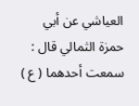العياشي عن أبي حمزة الثمالي قال : سمعت أحدهما ( ع )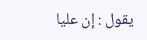يقول : إن عليا